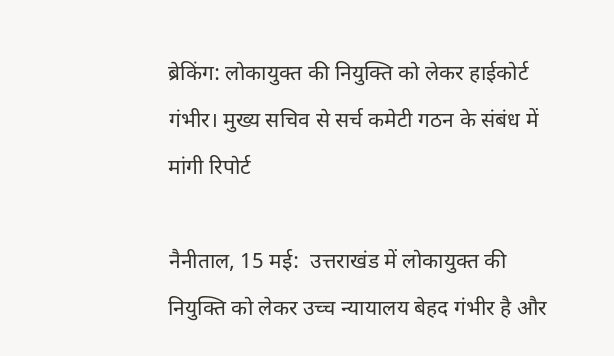ब्रेकिंग: लोकायुक्त की नियुक्ति को लेकर हाईकोर्ट गंभीर। मुख्य सचिव से सर्च कमेटी गठन के संबंध में मांगी रिपोर्ट

नैनीताल, 15 मई:  उत्तराखंड में लोकायुक्त की नियुक्ति को लेकर उच्च न्यायालय बेहद गंभीर है और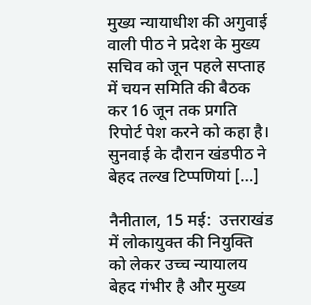मुख्य न्यायाधीश की अगुवाई वाली पीठ ने प्रदेश के मुख्य सचिव को जून पहले सप्ताह में चयन समिति की बैठक कर 16 जून तक प्रगति रिपोर्ट पेश करने को कहा है। सुनवाई के दौरान खंडपीठ ने बेहद तल्ख टिप्पणियां […]

नैनीताल, 15 मई:  उत्तराखंड में लोकायुक्त की नियुक्ति को लेकर उच्च न्यायालय बेहद गंभीर है और मुख्य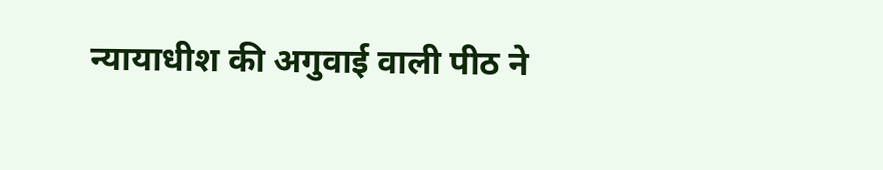न्यायाधीश की अगुवाई वाली पीठ ने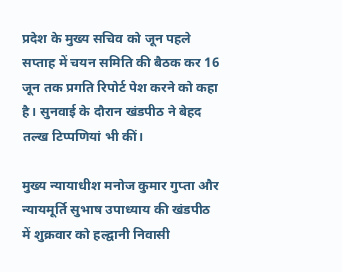प्रदेश के मुख्य सचिव को जून पहले सप्ताह में चयन समिति की बैठक कर 16 जून तक प्रगति रिपोर्ट पेश करने को कहा है। सुनवाई के दौरान खंडपीठ ने बेहद तल्ख टिप्पणियां भी कीं।

मुख्य न्यायाधीश मनोज कुमार गुप्ता और न्यायमूर्ति सुभाष उपाध्याय की खंडपीठ में शुक्रवार को हल्द्वानी निवासी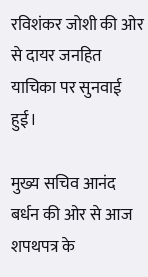रविशंकर जोशी की ओर से दायर जनहित याचिका पर सुनवाई हुई।

मुख्य सचिव आनंद बर्धन की ओर से आज शपथपत्र के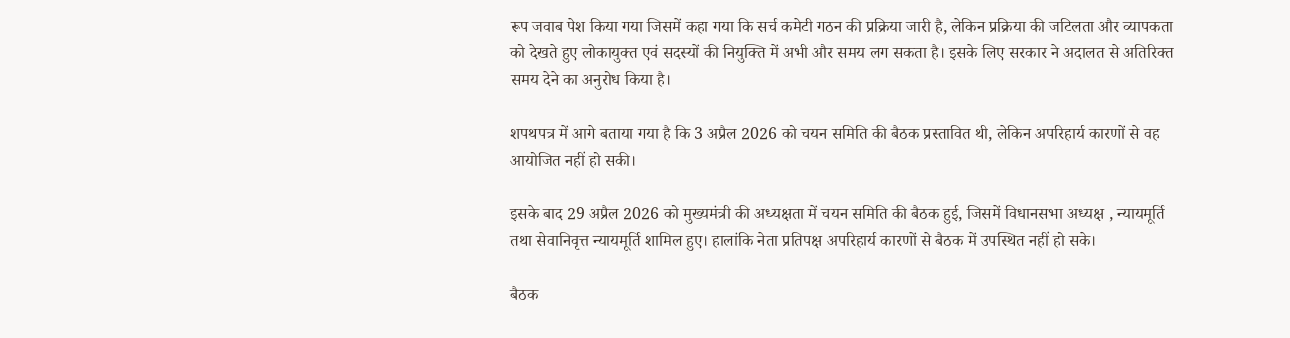रूप जवाब पेश किया गया जिसमें कहा गया कि सर्च कमेटी गठन की प्रक्रिया जारी है, लेकिन प्रक्रिया की जटिलता और व्यापकता को देखते हुए लोकायुक्त एवं सदस्यों की नियुक्ति में अभी और समय लग सकता है। इसके लिए सरकार ने अदालत से अतिरिक्त समय देने का अनुरोध किया है।

शपथपत्र में आगे बताया गया है कि 3 अप्रैल 2026 को चयन समिति की बैठक प्रस्तावित थी, लेकिन अपरिहार्य कारणों से वह आयोजित नहीं हो सकी।

इसके बाद 29 अप्रैल 2026 को मुख्यमंत्री की अध्यक्षता में चयन समिति की बैठक हुई, जिसमें विधानसभा अध्यक्ष , न्यायमूर्ति तथा सेवानिवृत्त न्यायमूर्ति शामिल हुए। हालांकि नेता प्रतिपक्ष अपरिहार्य कारणों से बैठक में उपस्थित नहीं हो सके।

बैठक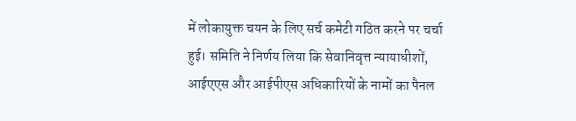में लोकायुक्त चयन के लिए सर्च कमेटी गठित करने पर चर्चा हुई। समिति ने निर्णय लिया कि सेवानिवृत्त न्यायाधीशों, आईएएस और आईपीएस अधिकारियों के नामों का पैनल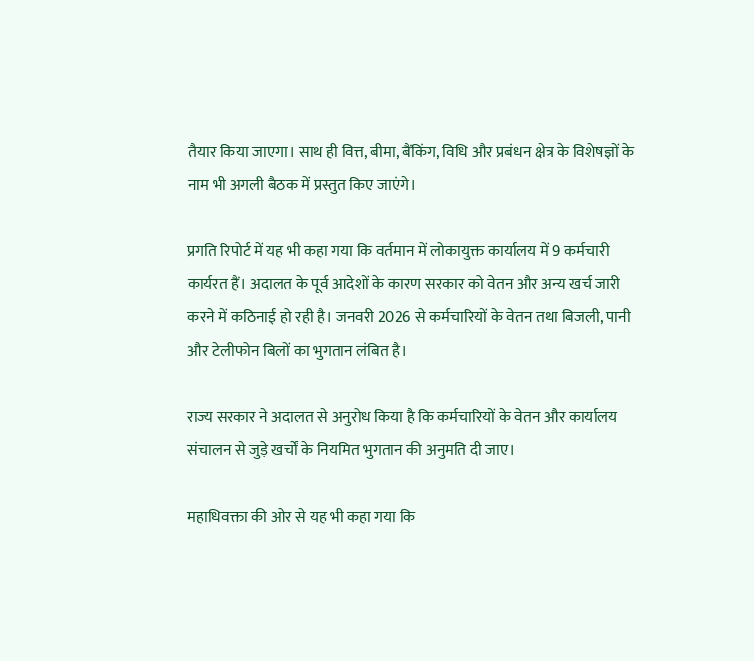तैयार किया जाएगा। साथ ही वित्त, बीमा, बैंकिंग, विधि और प्रबंधन क्षेत्र के विशेषज्ञों के नाम भी अगली बैठक में प्रस्तुत किए जाएंगे।

प्रगति रिपोर्ट में यह भी कहा गया कि वर्तमान में लोकायुक्त कार्यालय में 9 कर्मचारी कार्यरत हैं। अदालत के पूर्व आदेशों के कारण सरकार को वेतन और अन्य खर्च जारी करने में कठिनाई हो रही है। जनवरी 2026 से कर्मचारियों के वेतन तथा बिजली, पानी और टेलीफोन बिलों का भुगतान लंबित है।

राज्य सरकार ने अदालत से अनुरोध किया है कि कर्मचारियों के वेतन और कार्यालय संचालन से जुड़े खर्चों के नियमित भुगतान की अनुमति दी जाए।

महाधिवक्ता की ओर से यह भी कहा गया कि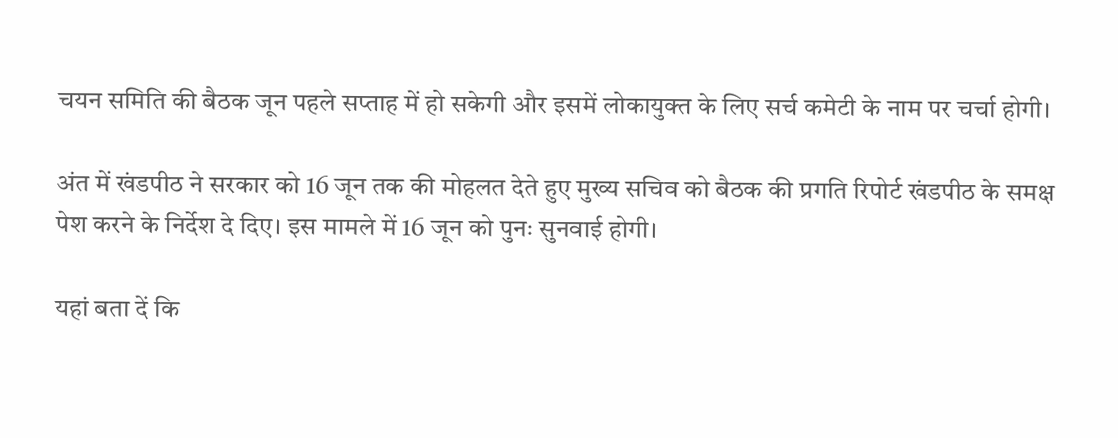चयन समिति की बैठक जून पहले सप्ताह में हो सकेगी और इसमें लोकायुक्त के लिए सर्च कमेटी के नाम पर चर्चा होगी।

अंत में खंडपीठ ने सरकार को 16 जून तक की मोहलत देते हुए मुख्य सचिव को बैठक की प्रगति रिपोर्ट खंडपीठ के समक्ष पेश करने के निर्देश दे दिए। इस मामले में 16 जून को पुनः सुनवाई होगी।

यहां बता दें कि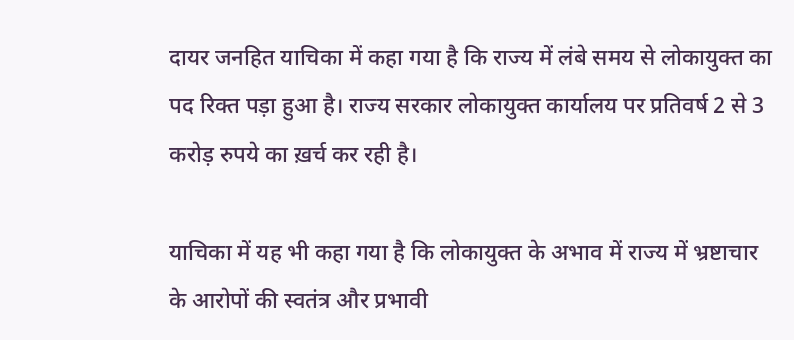दायर जनहित याचिका में कहा गया है कि राज्य में लंबे समय से लोकायुक्त का पद रिक्त पड़ा हुआ है। राज्य सरकार लोकायुक्त कार्यालय पर प्रतिवर्ष 2 से 3 करोड़ रुपये का ख़र्च कर रही है।

याचिका में यह भी कहा गया है कि लोकायुक्त के अभाव में राज्य में भ्रष्टाचार के आरोपों की स्वतंत्र और प्रभावी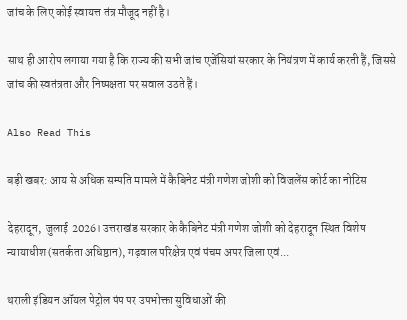जांच के लिए कोई स्वायत्त तंत्र मौजूद नहीं है।

साथ ही आरोप लगाया गया है कि राज्य की सभी जांच एजेंसियां सरकार के नियंत्रण में कार्य करती हैं, जिससे जांच की स्वतंत्रता और निष्पक्षता पर सवाल उठते हैं।

Also Read This

बड़ी खबर: आय से अधिक सम्पति मामले में कैबिनेट मंत्री गणेश जोशी को विजलेंस कोर्ट का नोटिस

देहरादून,  जुलाई 2026। उत्तराखंड सरकार के कैबिनेट मंत्री गणेश जोशी को देहरादून स्थित विशेष न्यायाधीश (सतर्कता अधिष्ठान), गढ़वाल परिक्षेत्र एवं पंचम अपर जिला एवं...

थराली इंडियन ऑयल पेट्रोल पंप पर उपभोक्ता सुविधाओं की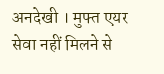अनदेखी । मुफ्त एयर सेवा नहीं मिलने से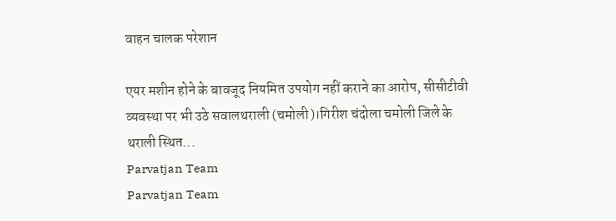वाहन चालक परेशान

एयर मशीन होने के बावजूद नियमित उपयोग नहीं कराने का आरोप, सीसीटीवी व्यवस्था पर भी उठे सवालथराली (चमोली)।गिरीश चंदोला चमोली जिले के थराली स्थित...
Parvatjan Team
Parvatjan Team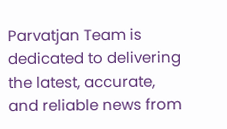Parvatjan Team is dedicated to delivering the latest, accurate, and reliable news from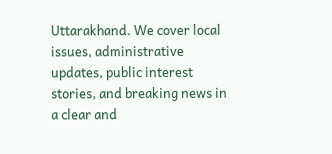Uttarakhand. We cover local issues, administrative updates, public interest stories, and breaking news in a clear and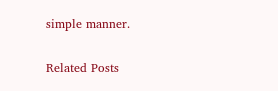simple manner.

Related Posts